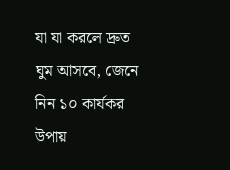যা যা করলে দ্রুত ঘুম আসবে, জেনে নিন ১০ কার্যকর উপায়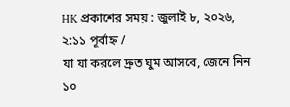HK প্রকাশের সময় : জুলাই ৮, ২০২৬, ২:১১ পূর্বাহ্ন /
যা যা করলে দ্রুত ঘুম আসবে, জেনে নিন ১০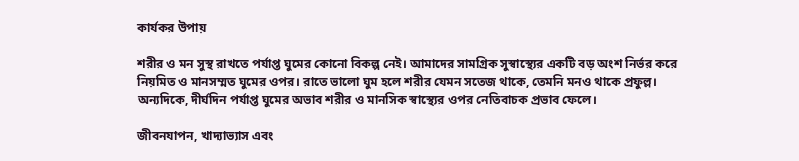কার্যকর উপায়

শরীর ও মন সুস্থ রাখতে পর্যাপ্ত ঘুমের কোনো বিকল্প নেই। আমাদের সামগ্রিক সুস্বাস্থ্যের একটি বড় অংশ নির্ভর করে নিয়মিত ও মানসম্মত ঘুমের ওপর। রাতে ভালো ঘুম হলে শরীর যেমন সতেজ থাকে, তেমনি মনও থাকে প্রফুল্ল। অন্যদিকে, দীর্ঘদিন পর্যাপ্ত ঘুমের অভাব শরীর ও মানসিক স্বাস্থ্যের ওপর নেতিবাচক প্রভাব ফেলে।

জীবনযাপন, খাদ্যাভ্যাস এবং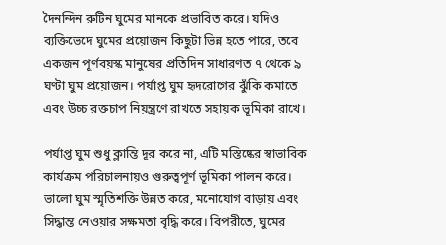দৈনন্দিন রুটিন ঘুমের মানকে প্রভাবিত করে। যদিও ব্যক্তিভেদে ঘুমের প্রয়োজন কিছুটা ভিন্ন হতে পারে, তবে একজন পূর্ণবয়স্ক মানুষের প্রতিদিন সাধারণত ৭ থেকে ৯ ঘণ্টা ঘুম প্রয়োজন। পর্যাপ্ত ঘুম হৃদরোগের ঝুঁকি কমাতে এবং উচ্চ রক্তচাপ নিয়ন্ত্রণে রাখতে সহায়ক ভূমিকা রাখে।

পর্যাপ্ত ঘুম শুধু ক্লান্তি দূর করে না, এটি মস্তিষ্কের স্বাভাবিক কার্যক্রম পরিচালনায়ও গুরুত্বপূর্ণ ভূমিকা পালন করে। ভালো ঘুম স্মৃতিশক্তি উন্নত করে, মনোযোগ বাড়ায় এবং সিদ্ধান্ত নেওয়ার সক্ষমতা বৃদ্ধি করে। বিপরীতে, ঘুমের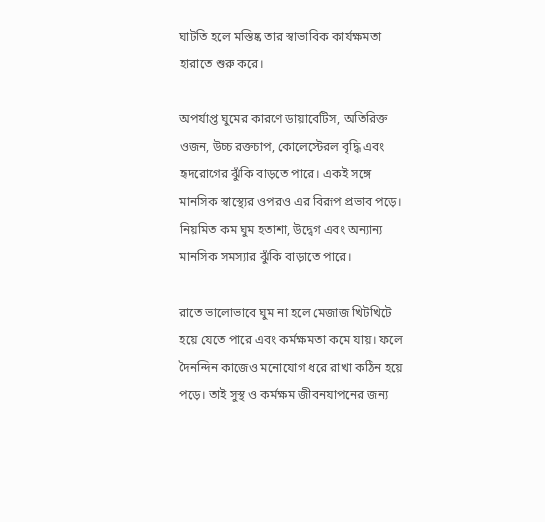ঘাটতি হলে মস্তিষ্ক তার স্বাভাবিক কার্যক্ষমতা হারাতে শুরু করে।

অপর্যাপ্ত ঘুমের কারণে ডায়াবেটিস, অতিরিক্ত ওজন, উচ্চ রক্তচাপ, কোলেস্টেরল বৃদ্ধি এবং হৃদরোগের ঝুঁকি বাড়তে পারে। একই সঙ্গে মানসিক স্বাস্থ্যের ওপরও এর বিরূপ প্রভাব পড়ে। নিয়মিত কম ঘুম হতাশা, উদ্বেগ এবং অন্যান্য মানসিক সমস্যার ঝুঁকি বাড়াতে পারে।

রাতে ভালোভাবে ঘুম না হলে মেজাজ খিটখিটে হয়ে যেতে পারে এবং কর্মক্ষমতা কমে যায়। ফলে দৈনন্দিন কাজেও মনোযোগ ধরে রাখা কঠিন হয়ে পড়ে। তাই সুস্থ ও কর্মক্ষম জীবনযাপনের জন্য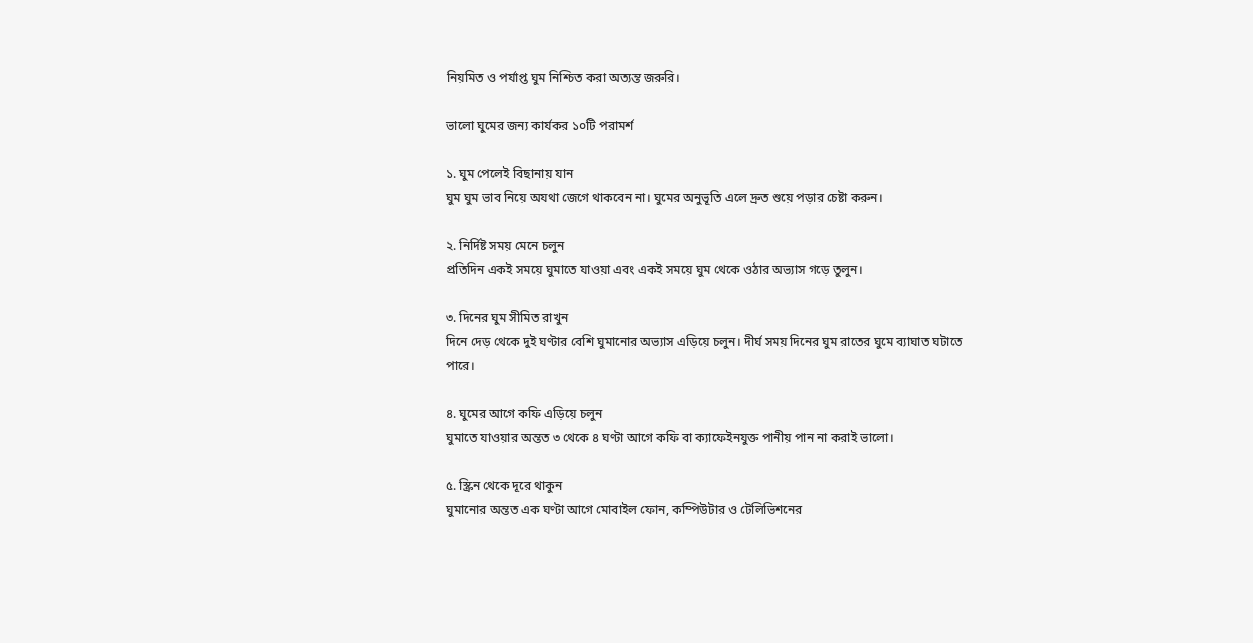নিয়মিত ও পর্যাপ্ত ঘুম নিশ্চিত করা অত্যন্ত জরুরি।

ভালো ঘুমের জন্য কার্যকর ১০টি পরামর্শ

১. ঘুম পেলেই বিছানায় যান
ঘুম ঘুম ভাব নিয়ে অযথা জেগে থাকবেন না। ঘুমের অনুভূতি এলে দ্রুত শুয়ে পড়ার চেষ্টা করুন।

২. নির্দিষ্ট সময় মেনে চলুন
প্রতিদিন একই সময়ে ঘুমাতে যাওয়া এবং একই সময়ে ঘুম থেকে ওঠার অভ্যাস গড়ে তুলুন।

৩. দিনের ঘুম সীমিত রাখুন
দিনে দেড় থেকে দুই ঘণ্টার বেশি ঘুমানোর অভ্যাস এড়িয়ে চলুন। দীর্ঘ সময় দিনের ঘুম রাতের ঘুমে ব্যাঘাত ঘটাতে পারে।

৪. ঘুমের আগে কফি এড়িয়ে চলুন
ঘুমাতে যাওয়ার অন্তত ৩ থেকে ৪ ঘণ্টা আগে কফি বা ক্যাফেইনযুক্ত পানীয় পান না করাই ভালো।

৫. স্ক্রিন থেকে দূরে থাকুন
ঘুমানোর অন্তত এক ঘণ্টা আগে মোবাইল ফোন, কম্পিউটার ও টেলিভিশনের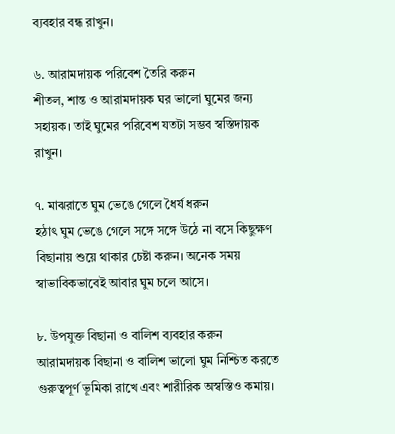ব্যবহার বন্ধ রাখুন।

৬. আরামদায়ক পরিবেশ তৈরি করুন
শীতল, শান্ত ও আরামদায়ক ঘর ভালো ঘুমের জন্য সহায়ক। তাই ঘুমের পরিবেশ যতটা সম্ভব স্বস্তিদায়ক রাখুন।

৭. মাঝরাতে ঘুম ভেঙে গেলে ধৈর্য ধরুন
হঠাৎ ঘুম ভেঙে গেলে সঙ্গে সঙ্গে উঠে না বসে কিছুক্ষণ বিছানায় শুয়ে থাকার চেষ্টা করুন। অনেক সময় স্বাভাবিকভাবেই আবার ঘুম চলে আসে।

৮. উপযুক্ত বিছানা ও বালিশ ব্যবহার করুন
আরামদায়ক বিছানা ও বালিশ ভালো ঘুম নিশ্চিত করতে গুরুত্বপূর্ণ ভূমিকা রাখে এবং শারীরিক অস্বস্তিও কমায়।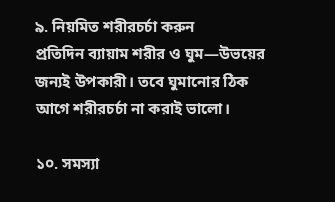৯. নিয়মিত শরীরচর্চা করুন
প্রতিদিন ব্যায়াম শরীর ও ঘুম—উভয়ের জন্যই উপকারী। তবে ঘুমানোর ঠিক আগে শরীরচর্চা না করাই ভালো।

১০. সমস্যা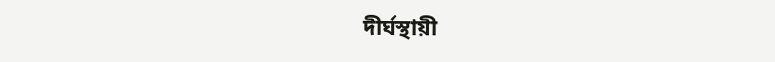দীর্ঘস্থায়ী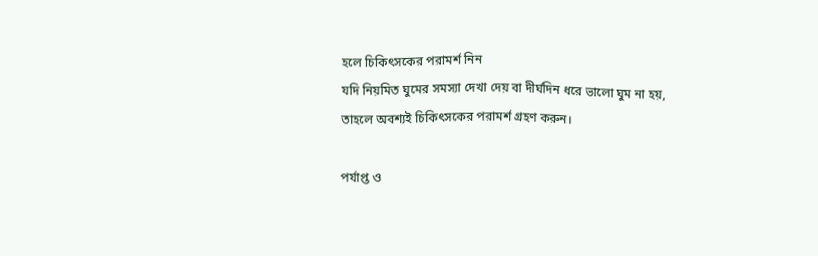হলে চিকিৎসকের পরামর্শ নিন
যদি নিয়মিত ঘুমের সমস্যা দেখা দেয় বা দীর্ঘদিন ধরে ভালো ঘুম না হয়, তাহলে অবশ্যই চিকিৎসকের পরামর্শ গ্রহণ করুন।

পর্যাপ্ত ও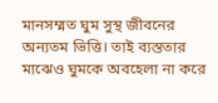মানসম্মত ঘুম সুস্থ জীবনের অন্যতম ভিত্তি। তাই ব্যস্ততার মাঝেও ঘুমকে অবহেলা না করে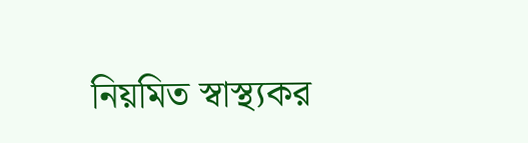নিয়মিত স্বাস্থ্যকর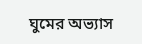ঘুমের অভ্যাস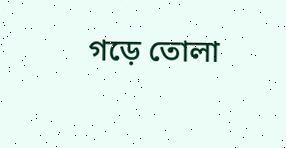গড়ে তোলা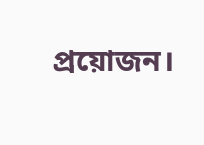প্রয়োজন।